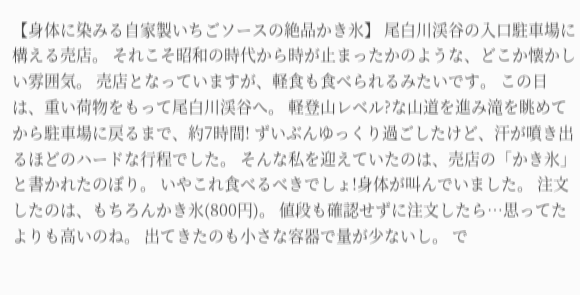【身体に染みる自家製いちごソースの絶品かき氷】 尾白川渓谷の入口駐車場に構える売店。 それこそ昭和の時代から時が止まったかのような、どこか懐かしい雰囲気。 売店となっていますが、軽食も食べられるみたいです。 この日は、重い荷物をもって尾白川渓谷へ。 軽登山レベル?な山道を進み滝を眺めてから駐車場に戻るまで、約7時間! ずいぶんゆっくり過ごしたけど、汗が噴き出るほどのハードな行程でした。 そんな私を迎えていたのは、売店の「かき氷」と書かれたのぼり。 いやこれ食べるべきでしょ!身体が叫んでいました。 注文したのは、もちろんかき氷(800円)。 値段も確認せずに注文したら…思ってたよりも高いのね。 出てきたのも小さな容器で量が少ないし。 で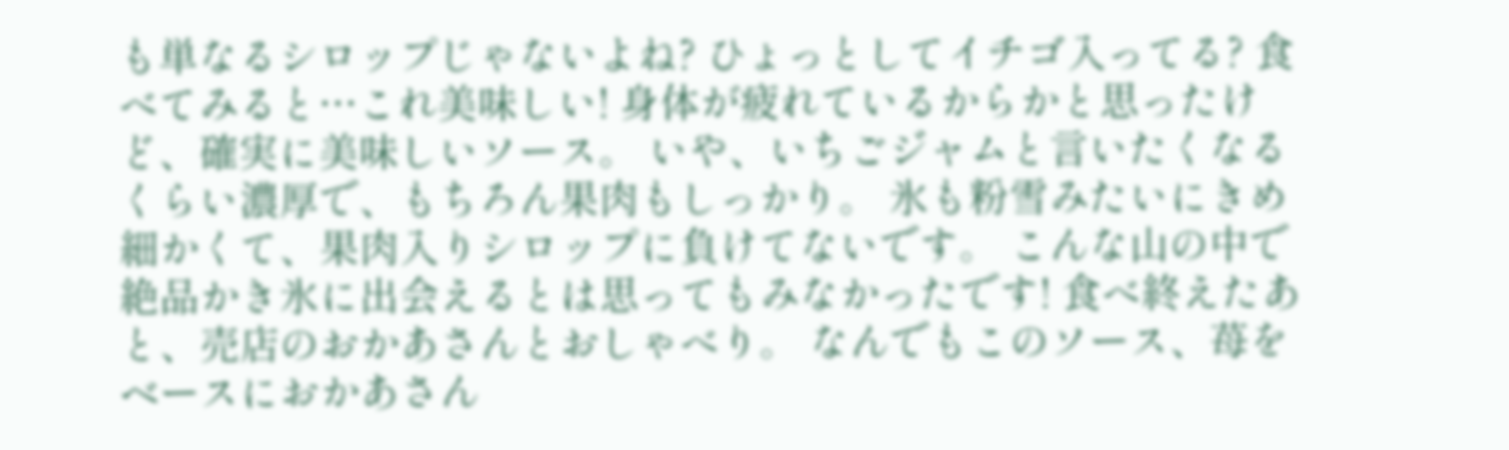も単なるシロップじゃないよね? ひょっとしてイチゴ入ってる? 食べてみると…これ美味しい! 身体が疲れているからかと思ったけど、確実に美味しいソース。 いや、いちごジャムと言いたくなるくらい濃厚で、もちろん果肉もしっかり。 氷も粉雪みたいにきめ細かくて、果肉入りシロップに負けてないです。 こんな山の中で絶品かき氷に出会えるとは思ってもみなかったです! 食べ終えたあと、売店のおかあさんとおしゃべり。 なんでもこのソース、苺をベースにおかあさん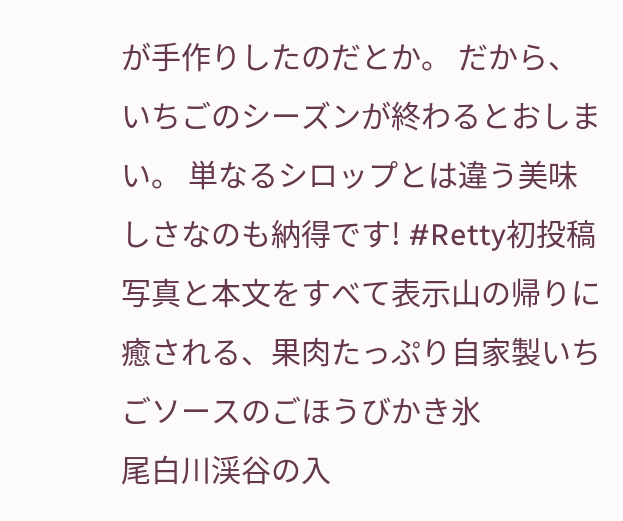が手作りしたのだとか。 だから、いちごのシーズンが終わるとおしまい。 単なるシロップとは違う美味しさなのも納得です! #Retty初投稿
写真と本文をすべて表示山の帰りに癒される、果肉たっぷり自家製いちごソースのごほうびかき氷
尾白川渓谷の入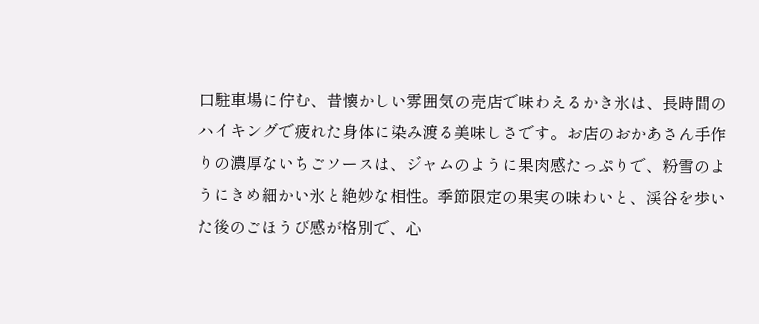口駐車場に佇む、昔懐かしい雰囲気の売店で味わえるかき氷は、長時間のハイキングで疲れた身体に染み渡る美味しさです。お店のおかあさん手作りの濃厚ないちごソースは、ジャムのように果肉感たっぷりで、粉雪のようにきめ細かい氷と絶妙な相性。季節限定の果実の味わいと、渓谷を歩いた後のごほうび感が格別で、心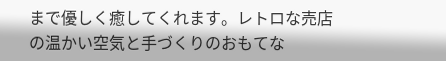まで優しく癒してくれます。レトロな売店の温かい空気と手づくりのおもてな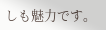しも魅力です。